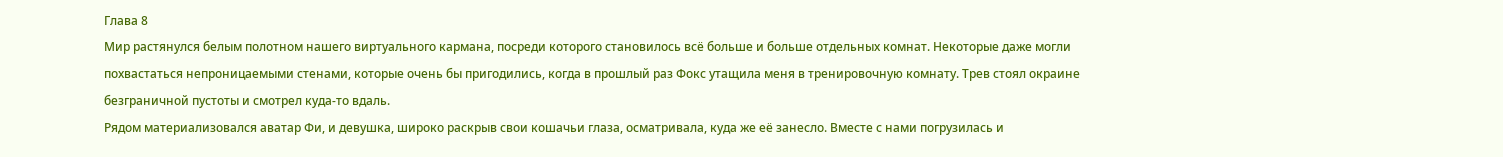Глава 8
Мир растянулся белым полотном нашего виртуального кармана, посреди которого становилось всё больше и больше отдельных комнат. Некоторые даже могли похвастаться непроницаемыми стенами, которые очень бы пригодились, когда в прошлый раз Фокс утащила меня в тренировочную комнату. Трев стоял окраине безграничной пустоты и смотрел куда-то вдаль.
Рядом материализовался аватар Фи, и девушка, широко раскрыв свои кошачьи глаза, осматривала, куда же её занесло. Вместе с нами погрузилась и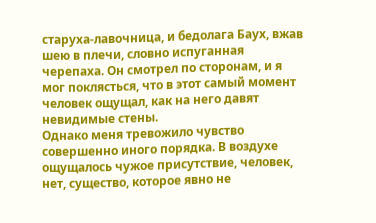старуха-лавочница, и бедолага Баух, вжав шею в плечи, словно испуганная черепаха. Он смотрел по сторонам, и я мог поклясться, что в этот самый момент человек ощущал, как на него давят невидимые стены.
Однако меня тревожило чувство совершенно иного порядка. В воздухе ощущалось чужое присутствие, человек, нет, существо, которое явно не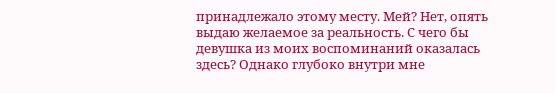принадлежало этому месту. Мей? Нет, опять выдаю желаемое за реальность. С чего бы девушка из моих воспоминаний оказалась здесь? Однако глубоко внутри мне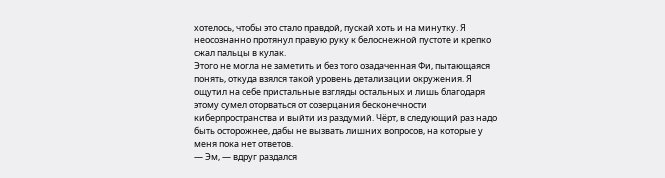хотелось, чтобы это стало правдой, пускай хоть и на минутку. Я неосознанно протянул правую руку к белоснежной пустоте и крепко сжал пальцы в кулак.
Этого не могла не заметить и без того озадаченная Фи, пытающаяся понять, откуда взялся такой уровень детализации окружения. Я ощутил на себе пристальные взгляды остальных и лишь благодаря этому сумел оторваться от созерцания бесконечности киберпространства и выйти из раздумий. Чёрт, в следующий раз надо быть осторожнее, дабы не вызвать лишних вопросов, на которые у меня пока нет ответов.
— Эм, — вдруг раздался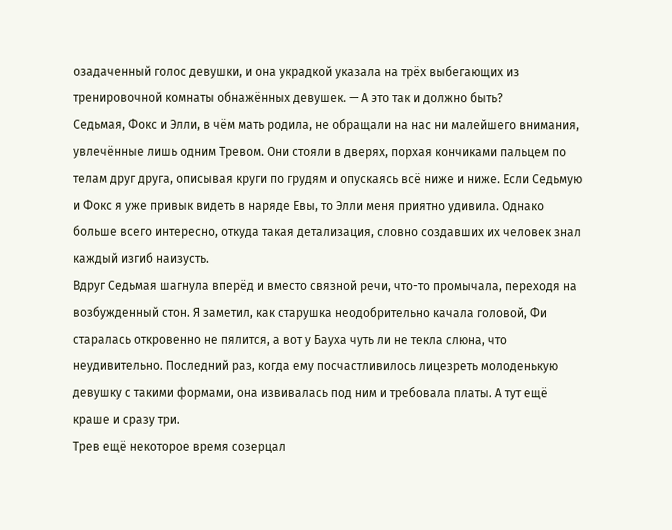озадаченный голос девушки, и она украдкой указала на трёх выбегающих из тренировочной комнаты обнажённых девушек. — А это так и должно быть?
Седьмая, Фокс и Элли, в чём мать родила, не обращали на нас ни малейшего внимания, увлечённые лишь одним Тревом. Они стояли в дверях, порхая кончиками пальцем по телам друг друга, описывая круги по грудям и опускаясь всё ниже и ниже. Если Седьмую и Фокс я уже привык видеть в наряде Евы, то Элли меня приятно удивила. Однако больше всего интересно, откуда такая детализация, словно создавших их человек знал каждый изгиб наизусть.
Вдруг Седьмая шагнула вперёд и вместо связной речи, что-то промычала, переходя на возбужденный стон. Я заметил, как старушка неодобрительно качала головой, Фи старалась откровенно не пялится, а вот у Бауха чуть ли не текла слюна, что неудивительно. Последний раз, когда ему посчастливилось лицезреть молоденькую девушку с такими формами, она извивалась под ним и требовала платы. А тут ещё краше и сразу три.
Трев ещё некоторое время созерцал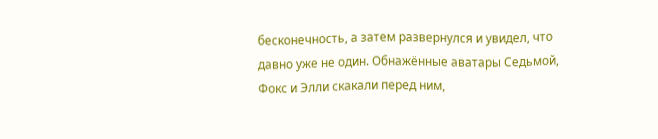бесконечность, а затем развернулся и увидел, что давно уже не один. Обнажённые аватары Седьмой, Фокс и Элли скакали перед ним,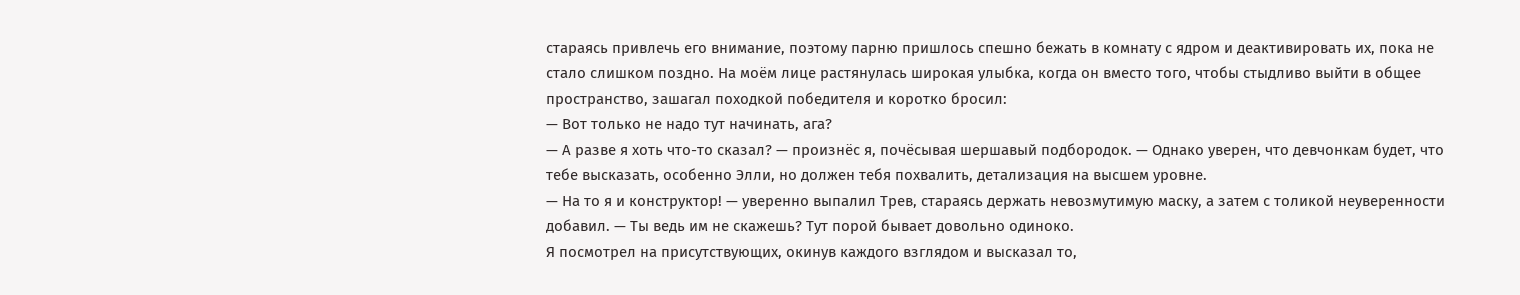стараясь привлечь его внимание, поэтому парню пришлось спешно бежать в комнату с ядром и деактивировать их, пока не стало слишком поздно. На моём лице растянулась широкая улыбка, когда он вместо того, чтобы стыдливо выйти в общее пространство, зашагал походкой победителя и коротко бросил:
— Вот только не надо тут начинать, ага?
— А разве я хоть что-то сказал? — произнёс я, почёсывая шершавый подбородок. — Однако уверен, что девчонкам будет, что тебе высказать, особенно Элли, но должен тебя похвалить, детализация на высшем уровне.
— На то я и конструктор! — уверенно выпалил Трев, стараясь держать невозмутимую маску, а затем с толикой неуверенности добавил. — Ты ведь им не скажешь? Тут порой бывает довольно одиноко.
Я посмотрел на присутствующих, окинув каждого взглядом и высказал то,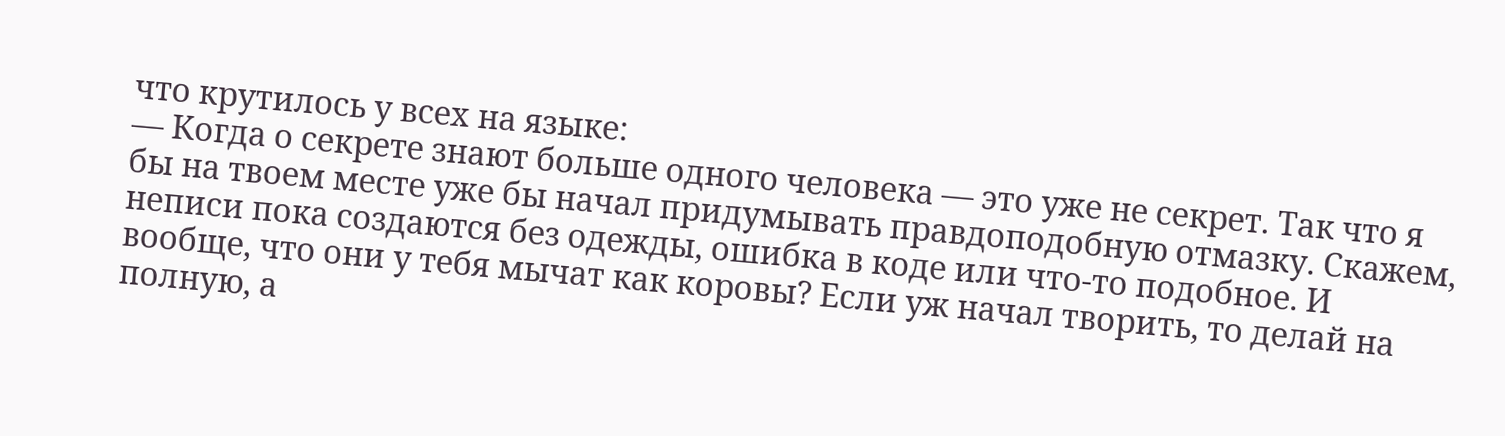что крутилось у всех на языке:
— Когда о секрете знают больше одного человека — это уже не секрет. Так что я бы на твоем месте уже бы начал придумывать правдоподобную отмазку. Скажем, неписи пока создаются без одежды, ошибка в коде или что-то подобное. И вообще, что они у тебя мычат как коровы? Если уж начал творить, то делай на полную, а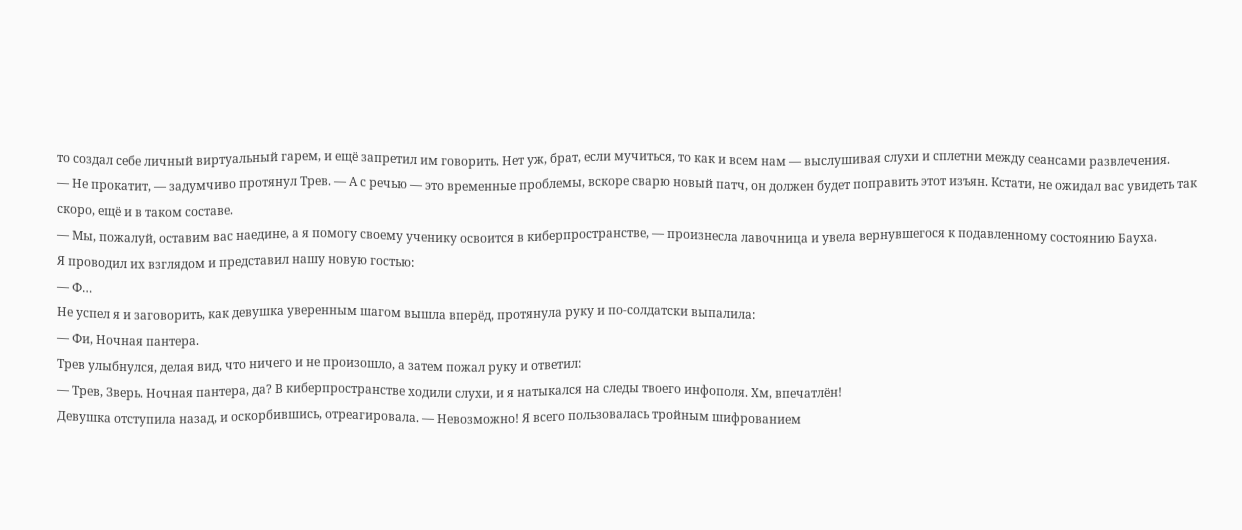то создал себе личный виртуальный гарем, и ещё запретил им говорить. Нет уж, брат, если мучиться, то как и всем нам — выслушивая слухи и сплетни между сеансами развлечения.
— Не прокатит, — задумчиво протянул Трев. — А с речью — это временные проблемы, вскоре сварю новый патч, он должен будет поправить этот изъян. Кстати, не ожидал вас увидеть так скоро, ещё и в таком составе.
— Мы, пожалуй, оставим вас наедине, а я помогу своему ученику освоится в киберпространстве, — произнесла лавочница и увела вернувшегося к подавленному состоянию Бауха.
Я проводил их взглядом и представил нашу новую гостью:
— Ф…
Не успел я и заговорить, как девушка уверенным шагом вышла вперёд, протянула руку и по-солдатски выпалила:
— Фи, Ночная пантера.
Трев улыбнулся, делая вид, что ничего и не произошло, а затем пожал руку и ответил:
— Трев, Зверь. Ночная пантера, да? В киберпространстве ходили слухи, и я натыкался на следы твоего инфополя. Хм, впечатлён!
Девушка отступила назад, и оскорбившись, отреагировала. — Невозможно! Я всего пользовалась тройным шифрованием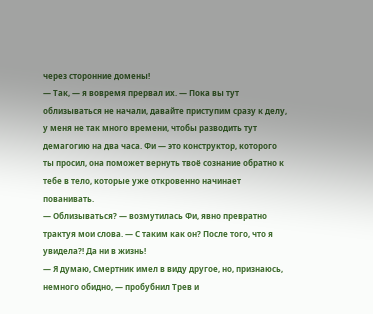через сторонние домены!
— Так, — я вовремя прервал их. — Пока вы тут облизываться не начали, давайте приступим сразу к делу, у меня не так много времени, чтобы разводить тут демагогию на два часа. Фи — это конструктор, которого ты просил, она поможет вернуть твоё сознание обратно к тебе в тело, которые уже откровенно начинает пованивать.
— Облизываться? — возмутилась Фи, явно превратно трактуя мои слова. — С таким как он? После того, что я увидела?! Да ни в жизнь!
— Я думаю, Смертник имел в виду другое, но, признаюсь, немного обидно, — пробубнил Трев и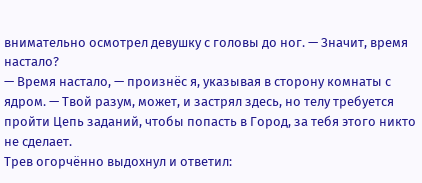внимательно осмотрел девушку с головы до ног. — Значит, время настало?
— Время настало, — произнёс я, указывая в сторону комнаты с ядром. — Твой разум, может, и застрял здесь, но телу требуется пройти Цепь заданий, чтобы попасть в Город, за тебя этого никто не сделает.
Трев огорчённо выдохнул и ответил: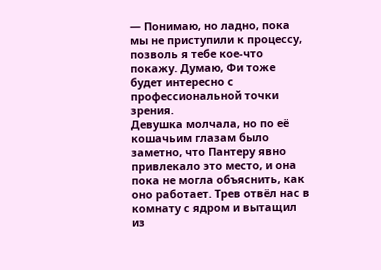— Понимаю, но ладно, пока мы не приступили к процессу, позволь я тебе кое-что покажу. Думаю, Фи тоже будет интересно с профессиональной точки зрения.
Девушка молчала, но по её кошачьим глазам было заметно, что Пантеру явно привлекало это место, и она пока не могла объяснить, как оно работает. Трев отвёл нас в комнату с ядром и вытащил из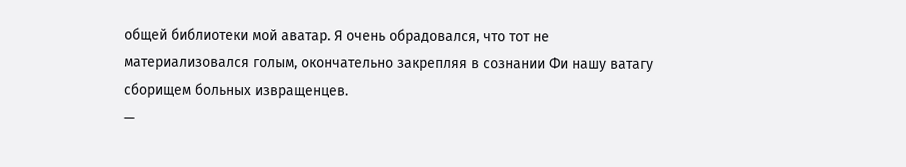общей библиотеки мой аватар. Я очень обрадовался, что тот не материализовался голым, окончательно закрепляя в сознании Фи нашу ватагу сборищем больных извращенцев.
—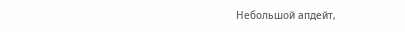Небольшой апдейт,